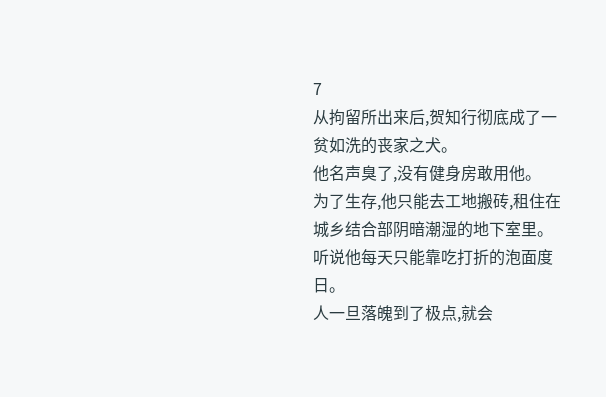7
从拘留所出来后,贺知行彻底成了一贫如洗的丧家之犬。
他名声臭了,没有健身房敢用他。
为了生存,他只能去工地搬砖,租住在城乡结合部阴暗潮湿的地下室里。
听说他每天只能靠吃打折的泡面度日。
人一旦落魄到了极点,就会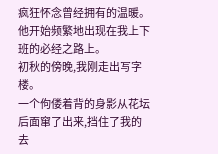疯狂怀念曾经拥有的温暖。
他开始频繁地出现在我上下班的必经之路上。
初秋的傍晚,我刚走出写字楼。
一个佝偻着背的身影从花坛后面窜了出来,挡住了我的去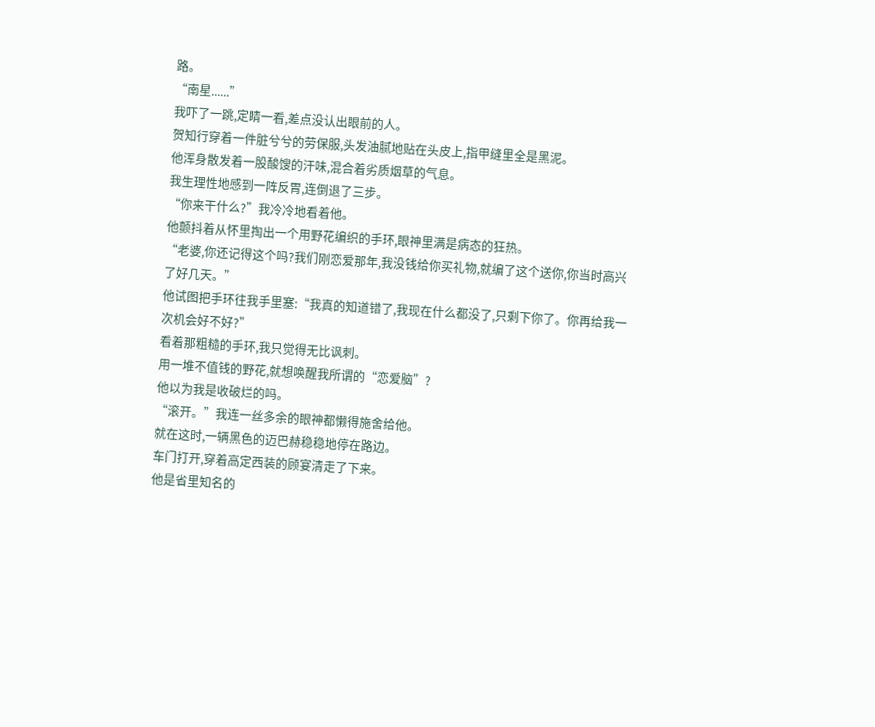路。
“南星......”
我吓了一跳,定睛一看,差点没认出眼前的人。
贺知行穿着一件脏兮兮的劳保服,头发油腻地贴在头皮上,指甲缝里全是黑泥。
他浑身散发着一股酸馊的汗味,混合着劣质烟草的气息。
我生理性地感到一阵反胃,连倒退了三步。
“你来干什么?”我冷冷地看着他。
他颤抖着从怀里掏出一个用野花编织的手环,眼神里满是病态的狂热。
“老婆,你还记得这个吗?我们刚恋爱那年,我没钱给你买礼物,就编了这个送你,你当时高兴了好几天。”
他试图把手环往我手里塞:“我真的知道错了,我现在什么都没了,只剩下你了。你再给我一次机会好不好?”
看着那粗糙的手环,我只觉得无比讽刺。
用一堆不值钱的野花,就想唤醒我所谓的“恋爱脑”?
他以为我是收破烂的吗。
“滚开。”我连一丝多余的眼神都懒得施舍给他。
就在这时,一辆黑色的迈巴赫稳稳地停在路边。
车门打开,穿着高定西装的顾宴清走了下来。
他是省里知名的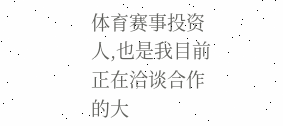体育赛事投资人,也是我目前正在洽谈合作的大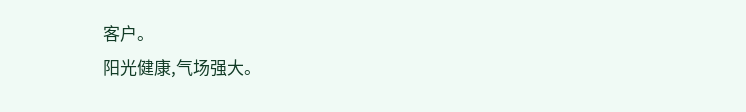客户。
阳光健康,气场强大。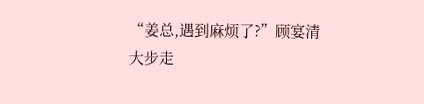“姜总,遇到麻烦了?”顾宴清大步走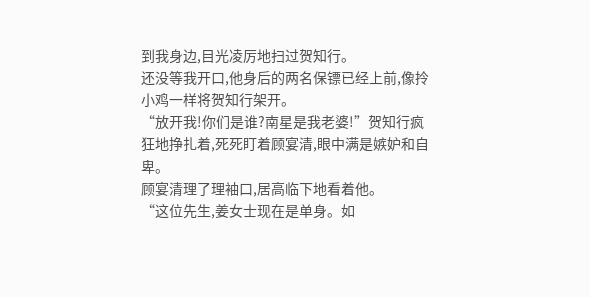到我身边,目光凌厉地扫过贺知行。
还没等我开口,他身后的两名保镖已经上前,像拎小鸡一样将贺知行架开。
“放开我!你们是谁?南星是我老婆!”贺知行疯狂地挣扎着,死死盯着顾宴清,眼中满是嫉妒和自卑。
顾宴清理了理袖口,居高临下地看着他。
“这位先生,姜女士现在是单身。如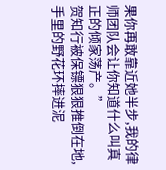果你再敢靠近她半步,我的律师团队会让你知道什么叫真正的倾家荡产。”
贺知行被保镖狠狠推倒在地,手里的野花环摔进泥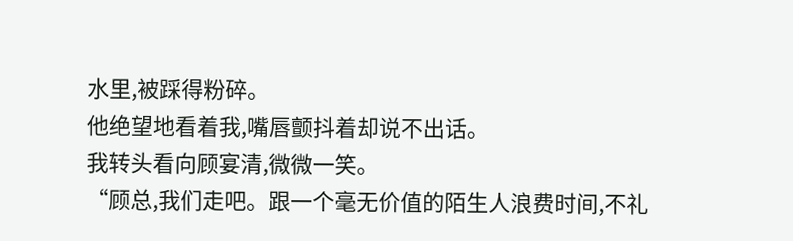水里,被踩得粉碎。
他绝望地看着我,嘴唇颤抖着却说不出话。
我转头看向顾宴清,微微一笑。
“顾总,我们走吧。跟一个毫无价值的陌生人浪费时间,不礼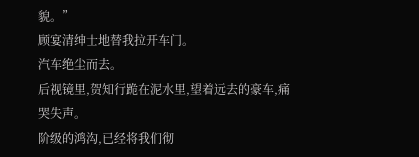貌。”
顾宴清绅士地替我拉开车门。
汽车绝尘而去。
后视镜里,贺知行跪在泥水里,望着远去的豪车,痛哭失声。
阶级的鸿沟,已经将我们彻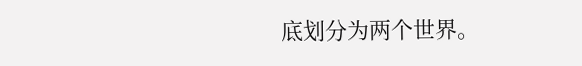底划分为两个世界。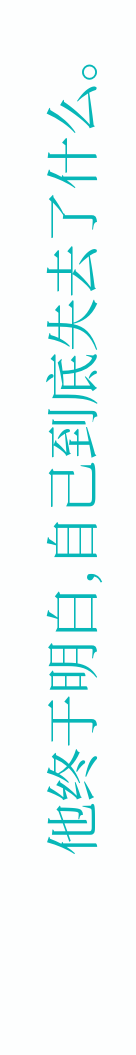他终于明白,自己到底失去了什么。